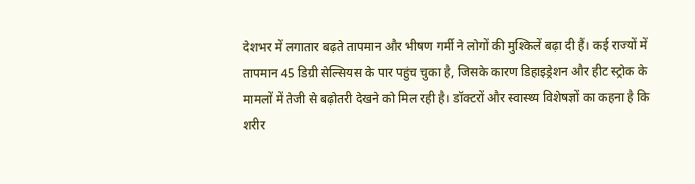देशभर में लगातार बढ़ते तापमान और भीषण गर्मी ने लोगों की मुश्किलें बढ़ा दी हैं। कई राज्यों में तापमान 45 डिग्री सेल्सियस के पार पहुंच चुका है, जिसके कारण डिहाइड्रेशन और हीट स्ट्रोक के मामलों में तेजी से बढ़ोतरी देखने को मिल रही है। डॉक्टरों और स्वास्थ्य विशेषज्ञों का कहना है कि शरीर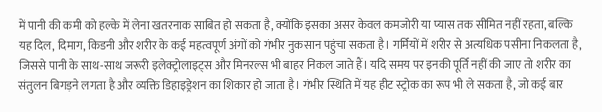में पानी की कमी को हल्के में लेना खतरनाक साबित हो सकता है, क्योंकि इसका असर केवल कमजोरी या प्यास तक सीमित नहीं रहता, बल्कि यह दिल, दिमाग, किडनी और शरीर के कई महत्वपूर्ण अंगों को गंभीर नुकसान पहुंचा सकता है। गर्मियों में शरीर से अत्यधिक पसीना निकलता है, जिससे पानी के साथ-साथ जरूरी इलेक्ट्रोलाइट्स और मिनरल्स भी बाहर निकल जाते हैं। यदि समय पर इनकी पूर्ति नहीं की जाए तो शरीर का संतुलन बिगड़ने लगता है और व्यक्ति डिहाइड्रेशन का शिकार हो जाता है। गंभीर स्थिति में यह हीट स्ट्रोक का रूप भी ले सकता है, जो कई बार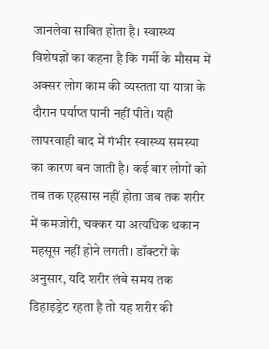जानलेवा साबित होता है। स्वास्थ्य विशेषज्ञों का कहना है कि गर्मी के मौसम में अक्सर लोग काम की व्यस्तता या यात्रा के दौरान पर्याप्त पानी नहीं पीते। यही लापरवाही बाद में गंभीर स्वास्थ्य समस्या का कारण बन जाती है। कई बार लोगों को तब तक एहसास नहीं होता जब तक शरीर में कमजोरी, चक्कर या अत्यधिक थकान महसूस नहीं होने लगती। डॉक्टरों के अनुसार, यदि शरीर लंबे समय तक डिहाइड्रेट रहता है तो यह शरीर की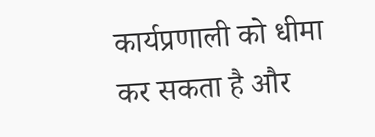कार्यप्रणाली को धीमा कर सकता है और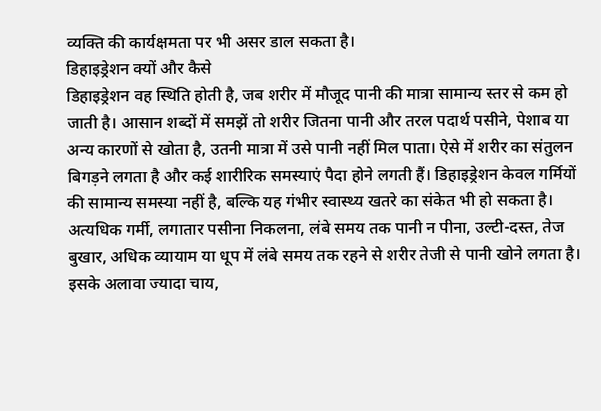व्यक्ति की कार्यक्षमता पर भी असर डाल सकता है।
डिहाइड्रेशन क्यों और कैसे
डिहाइड्रेशन वह स्थिति होती है, जब शरीर में मौजूद पानी की मात्रा सामान्य स्तर से कम हो जाती है। आसान शब्दों में समझें तो शरीर जितना पानी और तरल पदार्थ पसीने, पेशाब या अन्य कारणों से खोता है, उतनी मात्रा में उसे पानी नहीं मिल पाता। ऐसे में शरीर का संतुलन बिगड़ने लगता है और कई शारीरिक समस्याएं पैदा होने लगती हैं। डिहाइड्रेशन केवल गर्मियों की सामान्य समस्या नहीं है, बल्कि यह गंभीर स्वास्थ्य खतरे का संकेत भी हो सकता है। अत्यधिक गर्मी, लगातार पसीना निकलना, लंबे समय तक पानी न पीना, उल्टी-दस्त, तेज बुखार, अधिक व्यायाम या धूप में लंबे समय तक रहने से शरीर तेजी से पानी खोने लगता है। इसके अलावा ज्यादा चाय,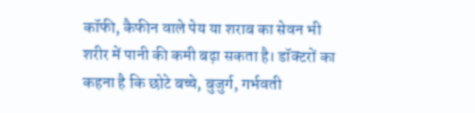कॉफी, कैफीन वाले पेय या शराब का सेवन भी शरीर में पानी की कमी बढ़ा सकता है। डॉक्टरों का कहना है कि छोटे बच्चे, बुजुर्ग, गर्भवती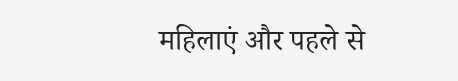महिलाएं और पहले से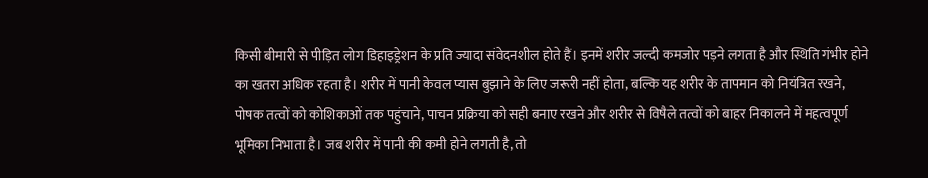किसी बीमारी से पीड़ित लोग डिहाइड्रेशन के प्रति ज्यादा संवेदनशील होते हैं। इनमें शरीर जल्दी कमजोर पड़ने लगता है और स्थिति गंभीर होने का खतरा अधिक रहता है। शरीर में पानी केवल प्यास बुझाने के लिए जरूरी नहीं होता, बल्कि यह शरीर के तापमान को नियंत्रित रखने, पोषक तत्वों को कोशिकाओं तक पहुंचाने, पाचन प्रक्रिया को सही बनाए रखने और शरीर से विषैले तत्वों को बाहर निकालने में महत्वपूर्ण भूमिका निभाता है। जब शरीर में पानी की कमी होने लगती है, तो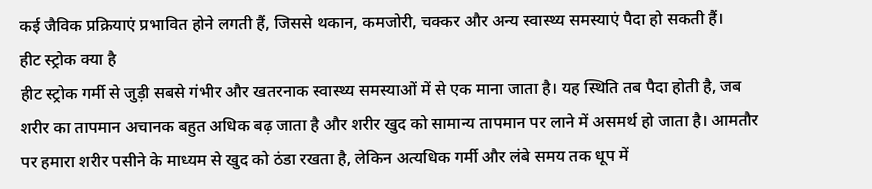कई जैविक प्रक्रियाएं प्रभावित होने लगती हैं, जिससे थकान, कमजोरी, चक्कर और अन्य स्वास्थ्य समस्याएं पैदा हो सकती हैं।
हीट स्ट्रोक क्या है
हीट स्ट्रोक गर्मी से जुड़ी सबसे गंभीर और खतरनाक स्वास्थ्य समस्याओं में से एक माना जाता है। यह स्थिति तब पैदा होती है, जब शरीर का तापमान अचानक बहुत अधिक बढ़ जाता है और शरीर खुद को सामान्य तापमान पर लाने में असमर्थ हो जाता है। आमतौर पर हमारा शरीर पसीने के माध्यम से खुद को ठंडा रखता है, लेकिन अत्यधिक गर्मी और लंबे समय तक धूप में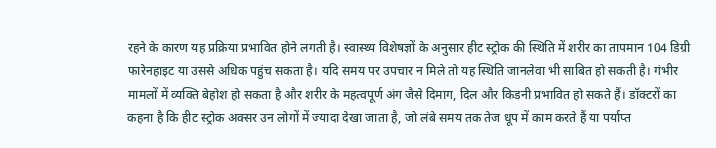रहने के कारण यह प्रक्रिया प्रभावित होने लगती है। स्वास्थ्य विशेषज्ञों के अनुसार हीट स्ट्रोक की स्थिति में शरीर का तापमान 104 डिग्री फारेनहाइट या उससे अधिक पहुंच सकता है। यदि समय पर उपचार न मिले तो यह स्थिति जानलेवा भी साबित हो सकती है। गंभीर मामलों में व्यक्ति बेहोश हो सकता है और शरीर के महत्वपूर्ण अंग जैसे दिमाग, दिल और किडनी प्रभावित हो सकते हैं। डॉक्टरों का कहना है कि हीट स्ट्रोक अक्सर उन लोगों में ज्यादा देखा जाता है, जो लंबे समय तक तेज धूप में काम करते हैं या पर्याप्त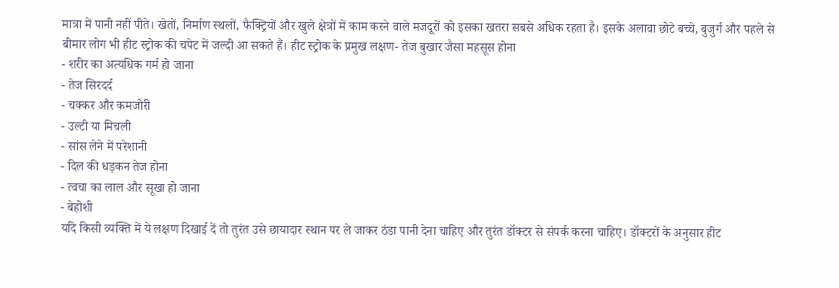मात्रा में पानी नहीं पीते। खेतों, निर्माण स्थलों, फैक्ट्रियों और खुले क्षेत्रों में काम करने वाले मजदूरों को इसका खतरा सबसे अधिक रहता है। इसके अलावा छोटे बच्चे, बुजुर्ग और पहले से बीमार लोग भी हीट स्ट्रोक की चपेट में जल्दी आ सकते हैं। हीट स्ट्रोक के प्रमुख लक्षण- तेज बुखार जैसा महसूस होना
- शरीर का अत्यधिक गर्म हो जाना
- तेज सिरदर्द
- चक्कर और कमजोरी
- उल्टी या मिचली
- सांस लेने में परेशानी
- दिल की धड़कन तेज होना
- त्वचा का लाल और सूखा हो जाना
- बेहोशी
यदि किसी व्यक्ति में ये लक्षण दिखाई दें तो तुरंत उसे छायादार स्थान पर ले जाकर ठंडा पानी देना चाहिए और तुरंत डॉक्टर से संपर्क करना चाहिए। डॉक्टरों के अनुसार हीट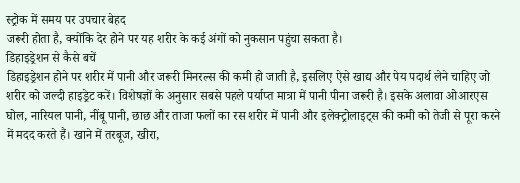स्ट्रोक में समय पर उपचार बेहद
जरूरी होता है, क्योंकि देर होने पर यह शरीर के कई अंगों को नुकसान पहुंचा सकता है।
डिहाइड्रेशन से कैसे बचें
डिहाइड्रेशन होने पर शरीर में पानी और जरूरी मिनरल्स की कमी हो जाती है, इसलिए ऐसे खाद्य और पेय पदार्थ लेने चाहिए जो शरीर को जल्दी हाइड्रेट करें। विशेषज्ञों के अनुसार सबसे पहले पर्याप्त मात्रा में पानी पीना जरूरी है। इसके अलावा ओआरएस घोल, नारियल पानी, नींबू पानी, छाछ और ताजा फलों का रस शरीर में पानी और इलेक्ट्रोलाइट्स की कमी को तेजी से पूरा करने में मदद करते हैं। खाने में तरबूज, खीरा,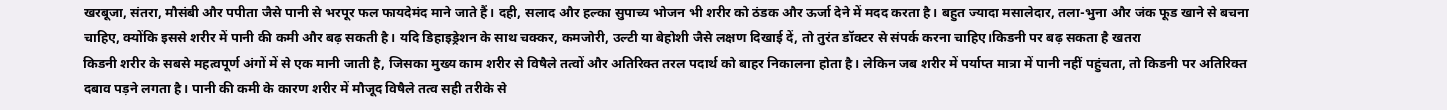खरबूजा, संतरा, मौसंबी और पपीता जैसे पानी से भरपूर फल फायदेमंद माने जाते हैं। दही, सलाद और हल्का सुपाच्य भोजन भी शरीर को ठंडक और ऊर्जा देने में मदद करता है। बहुत ज्यादा मसालेदार, तला-भुना और जंक फूड खाने से बचना चाहिए, क्योंकि इससे शरीर में पानी की कमी और बढ़ सकती है। यदि डिहाइड्रेशन के साथ चक्कर, कमजोरी, उल्टी या बेहोशी जैसे लक्षण दिखाई दें, तो तुरंत डॉक्टर से संपर्क करना चाहिए।किडनी पर बढ़ सकता है खतरा
किडनी शरीर के सबसे महत्वपूर्ण अंगों में से एक मानी जाती है, जिसका मुख्य काम शरीर से विषैले तत्वों और अतिरिक्त तरल पदार्थ को बाहर निकालना होता है। लेकिन जब शरीर में पर्याप्त मात्रा में पानी नहीं पहुंचता, तो किडनी पर अतिरिक्त दबाव पड़ने लगता है। पानी की कमी के कारण शरीर में मौजूद विषैले तत्व सही तरीके से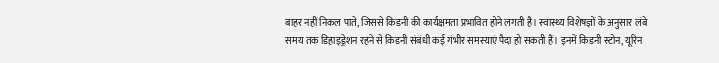बाहर नहीं निकल पाते, जिससे किडनी की कार्यक्षमता प्रभावित होने लगती है। स्वास्थ्य विशेषज्ञों के अनुसार लंबे समय तक डिहाइड्रेशन रहने से किडनी संबंधी कई गंभीर समस्याएं पैदा हो सकती हैं। इनमें किडनी स्टोन, यूरिन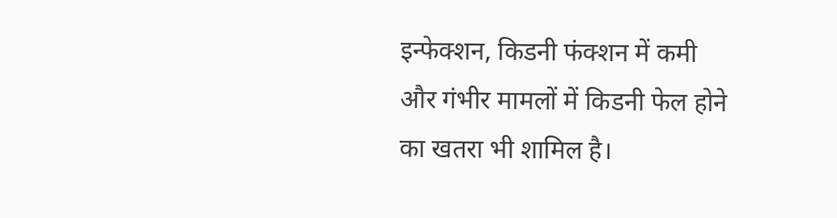इन्फेक्शन, किडनी फंक्शन में कमी और गंभीर मामलों में किडनी फेल होने का खतरा भी शामिल है।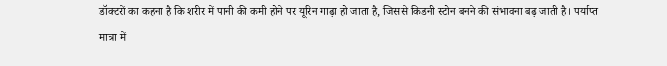डॉक्टरों का कहना है कि शरीर में पानी की कमी होने पर यूरिन गाढ़ा हो जाता है, जिससे किडनी स्टोन बनने की संभावना बढ़ जाती है। पर्याप्त मात्रा में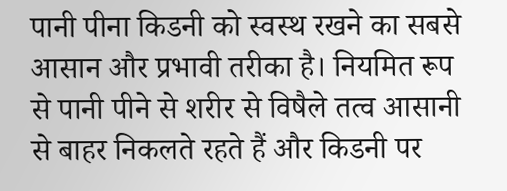पानी पीना किडनी को स्वस्थ रखने का सबसे आसान और प्रभावी तरीका है। नियमित रूप से पानी पीने से शरीर से विषैले तत्व आसानी से बाहर निकलते रहते हैं और किडनी पर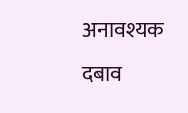अनावश्यक दबाव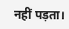नहीं पड़ता।